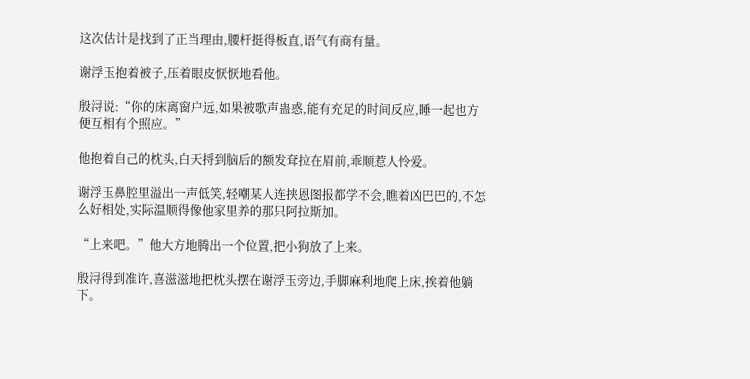这次估计是找到了正当理由,腰杆挺得板直,语气有商有量。

谢浮玉抱着被子,压着眼皮恹恹地看他。

殷浔说:“你的床离窗户远,如果被歌声蛊惑,能有充足的时间反应,睡一起也方便互相有个照应。”

他抱着自己的枕头,白天捋到脑后的额发耷拉在眉前,乖顺惹人怜爱。

谢浮玉鼻腔里溢出一声低笑,轻嘲某人连挟恩图报都学不会,瞧着凶巴巴的,不怎么好相处,实际温顺得像他家里养的那只阿拉斯加。

“上来吧。”他大方地腾出一个位置,把小狗放了上来。

殷浔得到准许,喜滋滋地把枕头摆在谢浮玉旁边,手脚麻利地爬上床,挨着他躺下。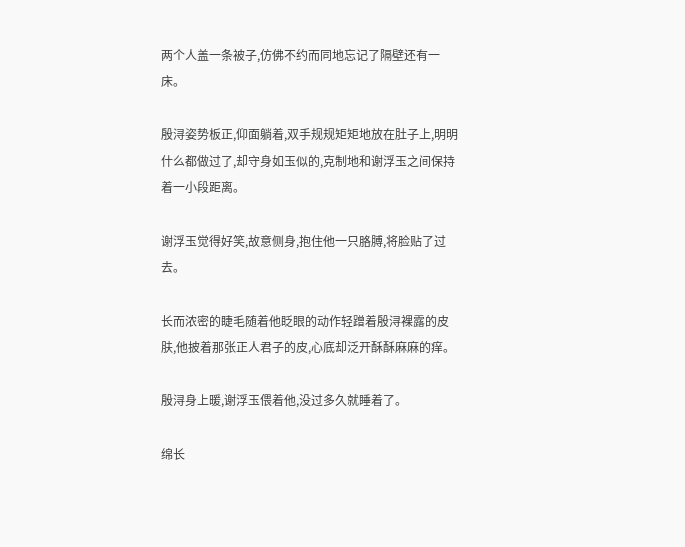两个人盖一条被子,仿佛不约而同地忘记了隔壁还有一床。

殷浔姿势板正,仰面躺着,双手规规矩矩地放在肚子上,明明什么都做过了,却守身如玉似的,克制地和谢浮玉之间保持着一小段距离。

谢浮玉觉得好笑,故意侧身,抱住他一只胳膊,将脸贴了过去。

长而浓密的睫毛随着他眨眼的动作轻蹭着殷浔裸露的皮肤,他披着那张正人君子的皮,心底却泛开酥酥麻麻的痒。

殷浔身上暖,谢浮玉偎着他,没过多久就睡着了。

绵长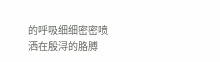的呼吸细细密密喷洒在殷浔的胳膊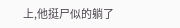上,他挺尸似的躺了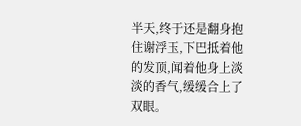半天,终于还是翻身抱住谢浮玉,下巴抵着他的发顶,闻着他身上淡淡的香气,缓缓合上了双眼。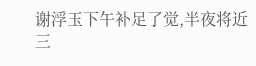谢浮玉下午补足了觉,半夜将近三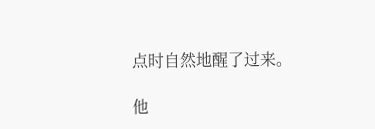点时自然地醒了过来。

他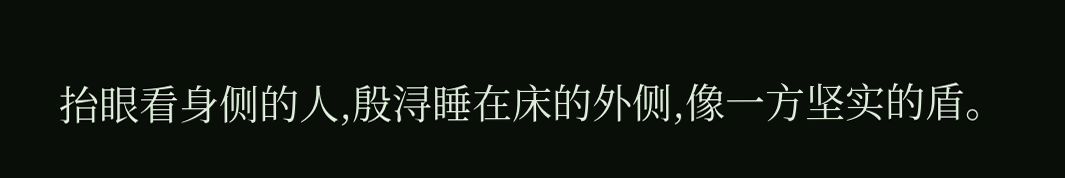抬眼看身侧的人,殷浔睡在床的外侧,像一方坚实的盾。